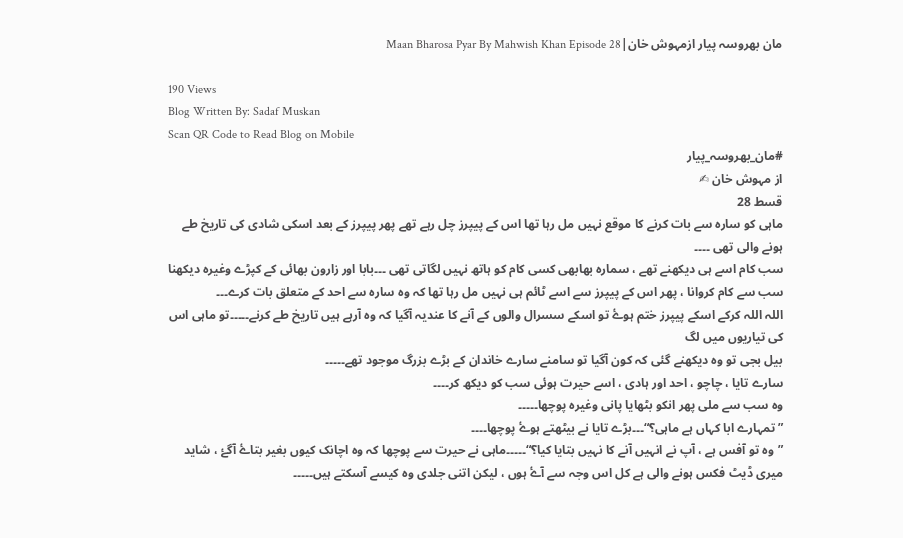مان بھروسہ پیار ازمہوش خان|Maan Bharosa Pyar By Mahwish Khan Episode 28

190 Views
Blog Written By: Sadaf Muskan
Scan QR Code to Read Blog on Mobile
#مان_بھروسہ_پیار
از مہوش خان ✍
قسط 28
ماہی کو سارہ سے بات کرنے کا موقع نہیں مل رہا تھا اس کے پیپرز چل رہے تھے پھر پیپرز کے بعد اسکی شادی کی تاریخ طے ہونے والی تھی ۔۔۔۔
سب کام اسے ہی دیکھنے تھے ، سمارہ بھابھی کسی کام کو ہاتھ نہیں لگاتی تھی ۔۔۔بابا اور زارون بھائی کے کپڑے وغیرہ دیکھنا سب سے کام کروانا ، پھر اس کے پیپرز سے اسے ٹائم ہی نہیں مل رہا تھا کہ وہ سارہ سے احد کے متعلق بات کرے۔۔۔
اللہ اللہ کرکے اسکے پیپرز ختم ہوۓ تو اسکے سسرال والوں کے آنے کا عندیہ آگیا کہ وہ آرہے ہیں تاریخ طے کرنے۔۔۔۔۔تو ماہی اس کی تیاریوں میں لگ
بیل بجی تو وہ دیکھنے گئی کہ کون آگیا تو سامنے سارے خاندان کے بڑے بزرگ موجود تھے۔۔۔۔۔
سارے تایا ، چاچو ، احد اور ہادی ، اسے حیرت ہوئی سب کو دیکھ کر۔۔۔۔
وہ سب سے ملی پھر انکو بٹھایا پانی وغیرہ پوچھا۔۔۔۔۔
”تمہارے ابا کہاں ہے ماہی؟“۔۔۔بڑے تایا نے بیٹھتے ہوۓ پوچھا۔۔۔۔
”وہ تو آفس ہے ، آپ نے انہیں آنے کا نہیں بتایا کیا؟“۔۔۔۔۔ماہی نے حیرت سے پوچھا کہ وہ اچانک کیوں بغیر بتاۓ آگۓ ، شاید میری ڈیٹ فکس ہونے والی ہے کل اس وجہ سے آۓ ہوں ، لیکن اتنی جلدی وہ کیسے آسکتے ہیں۔۔۔۔۔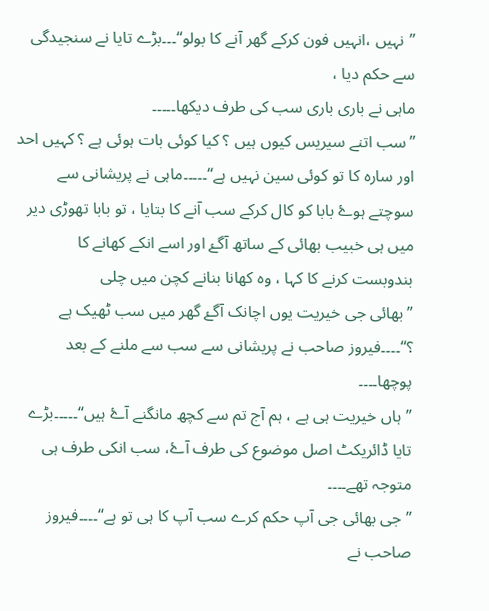”نہیں ،انہیں فون کرکے گھر آنے کا بولو“۔۔۔بڑے تایا نے سنجیدگی سے حکم دیا ،
ماہی نے باری باری سب کی طرف دیکھا۔۔۔۔۔
”سب اتنے سیریس کیوں ہیں ؟ کیا کوئی بات ہوئی ہے ؟ کہیں احد اور سارہ کا تو کوئی سین نہیں ہے“۔۔۔۔۔ماہی نے پریشانی سے سوچتے ہوۓ بابا کو کال کرکے سب آنے کا بتایا ، تو بابا تھوڑی دیر میں ہی خبیب بھائی کے ساتھ آگۓ اور اسے انکے کھانے کا بندوبست کرنے کا کہا ، وہ کھانا بنانے کچن میں چلی
”بھائی جی خیریت یوں اچانک آگۓ گھر میں سب ٹھیک ہے ؟“۔۔۔۔فیروز صاحب نے پریشانی سے سب سے ملنے کے بعد پوچھا۔۔۔۔
”ہاں خیریت ہی ہے ، ہم آج تم سے کچھ مانگنے آۓ ہیں“۔۔۔۔۔بڑے تایا ڈائریکٹ اصل موضوع کی طرف آۓ، سب انکی طرف ہی متوجہ تھے۔۔۔۔
”جی بھائی جی آپ حکم کرے سب آپ کا ہی تو ہے“۔۔۔۔فیروز صاحب نے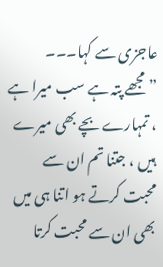عاجزی سے کہا۔۔۔
”مجھے پتہ ہے سب میرا ہے ، تمہارے بچے بھی میرے ہیں ، جتنا تم ان سے محبت کرتے ہو اتنا ہی میں بھی ان سے محبت کرتا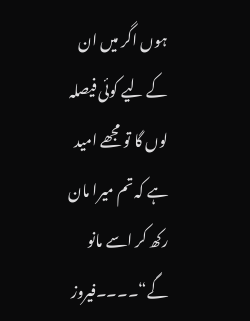ہوں اگر میں ان کے لیے کوئی فیصلہ لوں گا تو مجھے امید ہے کہ تم میرا مان رکھ کر اسے مانو گے“۔۔۔۔فیروز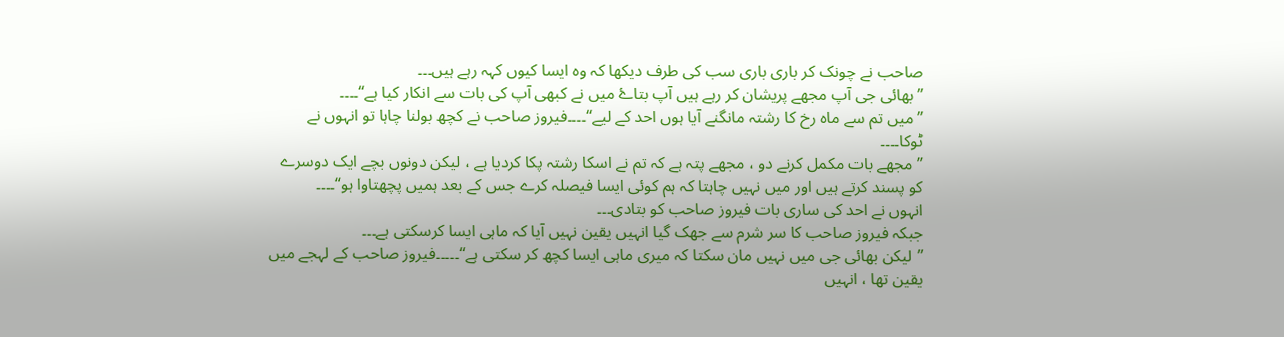صاحب نے چونک کر باری باری سب کی طرف دیکھا کہ وہ ایسا کیوں کہہ رہے ہیں۔۔۔
”بھائی جی آپ مجھے پریشان کر رہے ہیں آپ بتاۓ میں نے کبھی آپ کی بات سے انکار کیا ہے“۔۔۔۔
”میں تم سے ماہ رخ کا رشتہ مانگنے آیا ہوں احد کے لیے“۔۔۔۔فیروز صاحب نے کچھ بولنا چاہا تو انہوں نے ٹوکا۔۔۔۔
”مجھے بات مکمل کرنے دو ، مجھے پتہ ہے کہ تم نے اسکا رشتہ پکا کردیا ہے ، لیکن دونوں بچے ایک دوسرے کو پسند کرتے ہیں اور میں نہیں چاہتا کہ ہم کوئی ایسا فیصلہ کرے جس کے بعد ہمیں پچھتاوا ہو“۔۔۔۔
انہوں نے احد کی ساری بات فیروز صاحب کو بتادی۔۔۔
جبکہ فیروز صاحب کا سر شرم سے جھک گیا انہیں یقین نہیں آیا کہ ماہی ایسا کرسکتی ہے۔۔۔
”لیکن بھائی جی میں نہیں مان سکتا کہ میری ماہی ایسا کچھ کر سکتی ہے“۔۔۔۔۔فیروز صاحب کے لہجے میں یقین تھا ، انہیں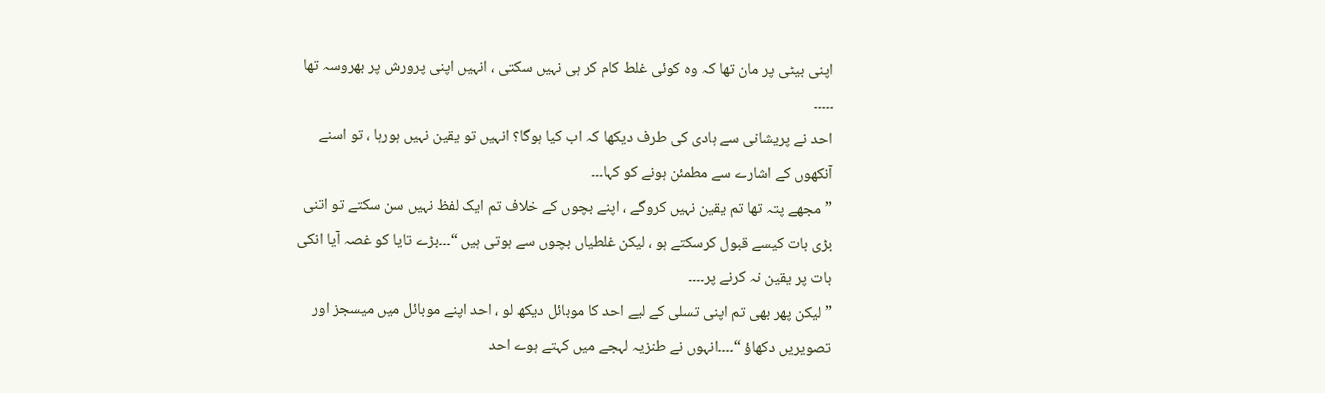اپنی بیٹی پر مان تھا کہ وہ کوئی غلط کام کر ہی نہیں سکتی ، انہیں اپنی پرورش پر بھروسہ تھا ۔۔۔۔۔
احد نے پریشانی سے ہادی کی طرف دیکھا کہ اب کیا ہوگا؟ انہیں تو یقین نہیں ہورہا ، تو اسنے آنکھوں کے اشارے سے مطمئن ہونے کو کہا۔۔۔
”مجھے پتہ تھا تم یقین نہیں کروگے ، اپنے بچوں کے خلاف تم ایک لفظ نہیں سن سکتے تو اتنی بڑی بات کیسے قبول کرسکتے ہو ، لیکن غلطیاں بچوں سے ہوتی ہیں “۔۔۔بڑے تایا کو غصہ آیا انکی بات پر یقین نہ کرنے پر۔۔۔۔
” لیکن پھر بھی تم اپنی تسلی کے لیے احد کا موبائل دیکھ لو ، احد اپنے موبائل میں میسجز اور تصویریں دکھاؤ “۔۔۔۔انہوں نے طنزیہ لہجے میں کہتے ہوے احد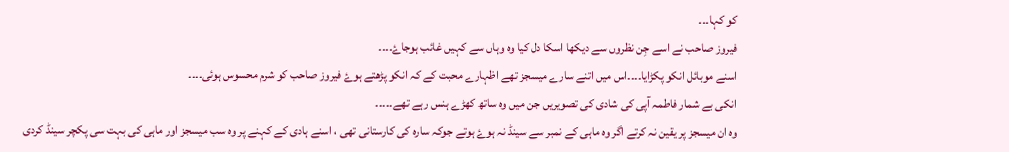کو کہا۔۔۔
فیروز صاحب نے اسے جِن نظروں سے دیکھا اسکا دل کیا وہ وہاں سے کہیں غائب ہوجاۓ۔۔۔۔
اسنے موبائل انکو پکڑایا۔۔۔۔اس میں اتنے سارے میسجز تھے اظہارے محبت کے کہ انکو پڑھتے ہوۓ فیروز صاحب کو شرم محسوس ہوئی۔۔۔۔
انکی بے شمار فاطمہ آپی کی شادی کی تصویریں جن میں وہ ساتھ کھڑے ہنس رہے تھے۔۔۔۔۔
وہ ان میسجز پر یقین نہ کرتے اگر وہ ماہی کے نمبر سے سینڈ نہ ہوۓ ہوتے جوکہ سارہ کی کارستانی تھی ، اسنے ہادی کے کہنے پر وہ سب میسجز اور ماہی کی بہت سی پکچر سینڈ کردی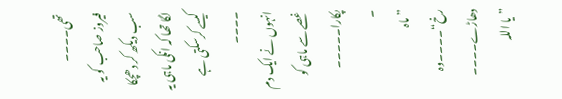تھی۔۔۔۔
فیروز صاحب کو یہ سب دیکھ کر دھچکا لگا تھا کہ انکی ماہی یہ کیسے کرسکتی ہے ۔۔۔۔
انہوں نے ایک دم غصے سے ماہی کو پکارا۔۔۔۔۔
۔
”ماہ رخ“۔۔۔۔وہ دھاڑے۔۔۔۔
”یا اللہ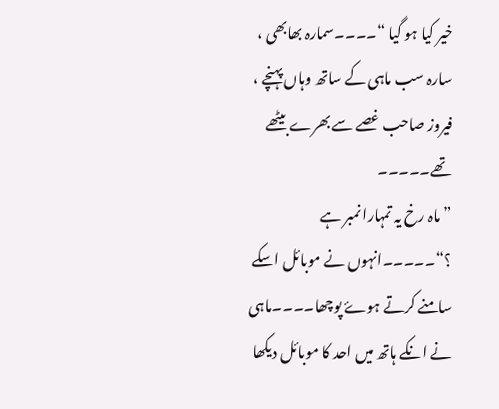خیر کیا ہو گیا “۔۔۔۔سمارہ بھابھی ، سارہ سب ماہی کے ساتھ وہاں پہنچے ، فیروز صاحب غصے سے بھرے بیٹھے تھے۔۔۔۔۔
”ماہ رخ یہ تمہارا نمبر ہے ؟“۔۔۔۔۔انہوں نے موبائل اسکے سامنے کرتے ہوۓ پوچھا۔۔۔۔ماہی نے انکے ہاتھ میں احد کا موبائل دیکھا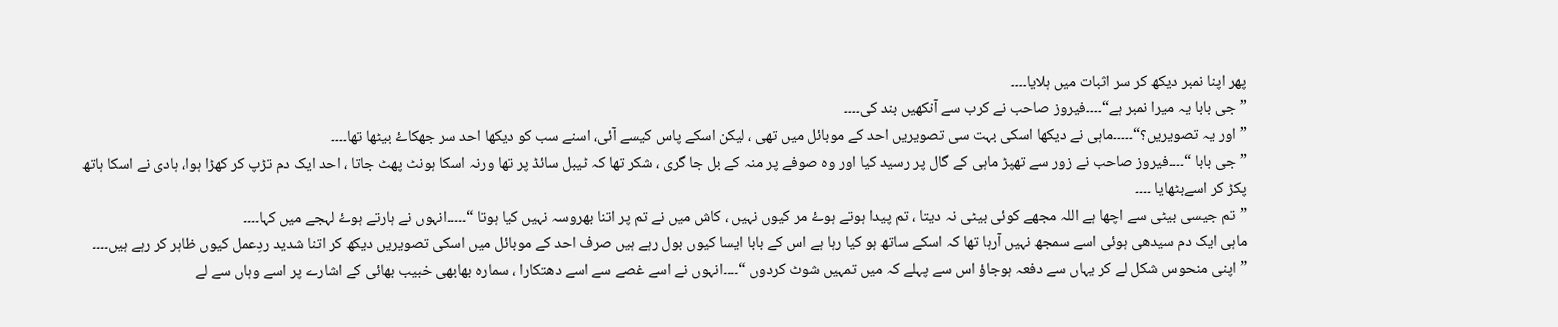پھر اپنا نمبر دیکھ کر سر اثبات میں ہلایا۔۔۔۔
”جی بابا یہ میرا نمبر ہے“۔۔۔۔فیروز صاحب نے کرب سے آنکھیں بند کی۔۔۔۔
”اور یہ تصویریں؟“۔۔۔۔۔ماہی نے دیکھا اسکی بہت سی تصویریں احد کے موبائل میں تھی ، لیکن اسکے پاس کیسے آئی، اسنے سب کو دیکھا احد سر جھکاۓ بیٹھا تھا۔۔۔۔
”جی بابا “۔۔۔۔فیروز صاحب نے زور سے تھپڑ ماہی کے گال پر رسید کیا اور وہ صوفے پر منہ کے بل جا گری ، شکر تھا کہ ٹیبل سائڈ پر تھا ورنہ اسکا ہونٹ پھٹ جاتا ، احد ایک دم تڑپ کر کھڑا ہوا، ہادی نے اسکا ہاتھ پکڑ کر اسےبٹھایا ۔۔۔۔
”تم جیسی بیٹی سے اچھا ہے اللہ مجھے کوئی بیٹی نہ دیتا ، تم پیدا ہوتے ہوۓ مر کیوں نہیں ، کاش میں نے تم پر اتنا بھروسہ نہیں کیا ہوتا “۔۔۔۔۔انہوں نے ہارتے ہوۓ لہجے میں کہا۔۔۔۔
ماہی ایک دم سیدھی ہوئی اسے سمجھ نہیں آرہا تھا کہ اسکے ساتھ ہو کیا رہا ہے اس کے بابا ایسا کیوں بول رہے ہیں صرف احد کے موبائل میں اسکی تصویریں دیکھ کر اتنا شدید ردِعمل کیوں ظاہر کر رہے ہیں۔۔۔۔
”اپنی منحوس شکل لے کر یہاں سے دفعہ ہوجاؤ اس سے پہلے کہ میں تمہیں شوٹ کردوں “۔۔۔۔انہوں نے اسے غصے سے اسے دھتکارا ، سمارہ بھابھی خبیب بھائی کے اشارے پر اسے وہاں سے لے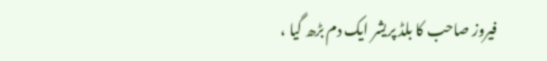فیروز صاحب کا بلڈ پریشر ایک دم بڑھ گیا ،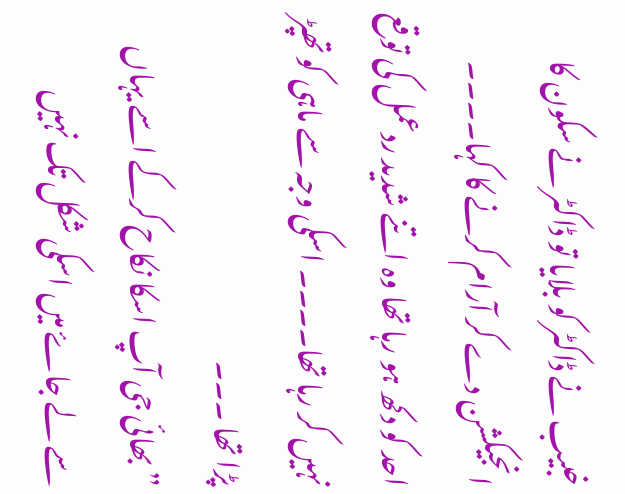خبیب نے ڈاکٹر کو بلایا تو ڈاکٹر نے سکون کا انجیکشن دے کر آرام کرنے کا کہا۔۔۔۔
احد کو دکھ ہو رہا تھا وہ اتنے شدید ردعمل کی توقع نہیں کر رہا تھا۔۔۔۔ اسکی وجہ سے ماہی کو تھپڑ پڑا تھا ۔۔۔
”بھائی جی آپ اسکا نکاح کرکے اسے یہاں سے لے جاۓ میں اسکی شکل تک نہیں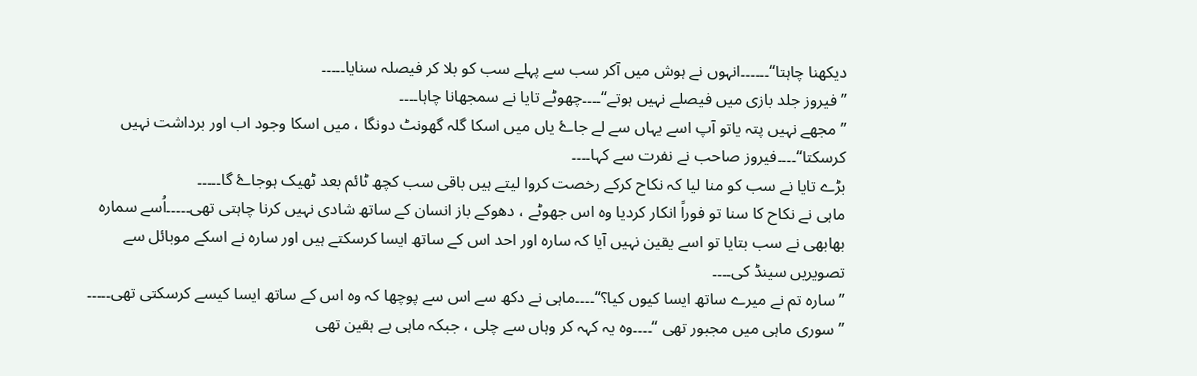دیکھنا چاہتا“۔۔۔۔۔۔انہوں نے ہوش میں آکر سب سے پہلے سب کو بلا کر فیصلہ سنایا۔۔۔۔۔
”فیروز جلد بازی میں فیصلے نہیں ہوتے“۔۔۔۔چھوٹے تایا نے سمجھانا چاہا۔۔۔۔
”مجھے نہیں پتہ یاتو آپ اسے یہاں سے لے جاۓ یاں میں اسکا گلہ گھونٹ دونگا ، میں اسکا وجود اب اور برداشت نہیں کرسکتا“۔۔۔۔فیروز صاحب نے نفرت سے کہا۔۔۔۔
بڑے تایا نے سب کو منا لیا کہ نکاح کرکے رخصت کروا لیتے ہیں باقی سب کچھ ٹائم بعد ٹھیک ہوجاۓ گا۔۔۔۔۔
ماہی نے نکاح کا سنا تو فوراً انکار کردیا وہ اس جھوٹے ، دھوکے باز انسان کے ساتھ شادی نہیں کرنا چاہتی تھی۔۔۔۔۔اُسے سمارہ بھابھی نے سب بتایا تو اسے یقین نہیں آیا کہ سارہ اور احد اس کے ساتھ ایسا کرسکتے ہیں اور سارہ نے اسکے موبائل سے تصویریں سینڈ کی۔۔۔۔
”سارہ تم نے میرے ساتھ ایسا کیوں کیا؟“۔۔۔۔ماہی نے دکھ سے اس سے پوچھا کہ وہ اس کے ساتھ ایسا کیسے کرسکتی تھی۔۔۔۔۔
”سوری ماہی میں مجبور تھی “۔۔۔۔وہ یہ کہہ کر وہاں سے چلی ، جبکہ ماہی بے ہقین تھی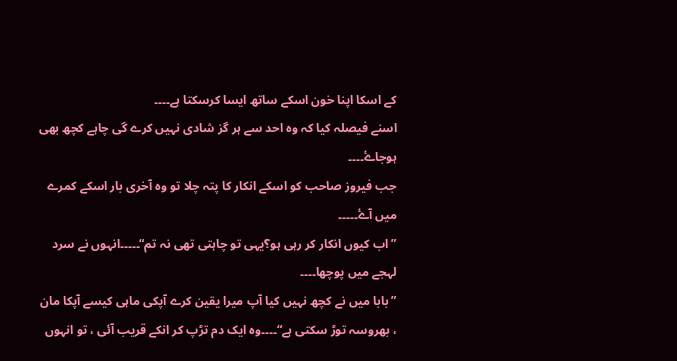کے اسکا اپنا خون اسکے ساتھ ایسا کرسکتا ہے۔۔۔۔
اسنے فیصلہ کیا کہ وہ احد سے ہر گز شادی نہیں کرے گی چاہے کچھ بھی ہوجاۓ۔۔۔۔
جب فیروز صاحب کو اسکے انکار کا پتہ چلا تو وہ آخری بار اسکے کمرے میں آۓ۔۔۔۔۔
”اب کیوں انکار کر رہی ہو؟یہی تو چاہتی تھی نہ تم“۔۔۔۔۔انہوں نے سرد لہجے میں پوچھا۔۔۔۔
”بابا میں نے کچھ نہیں کیا آپ میرا یقین کرے آپکی ماہی کیسے آپکا مان ، بھروسہ توڑ سکتی ہے“۔۔۔۔وہ ایک دم تڑپ کر انکے قریب آئی ، تو انہوں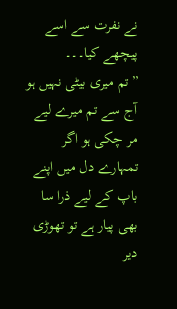نے نفرت سے اسے پیچھے کیا۔۔۔
”تم میری بیٹی نہیں ہو آج سے تم میرے لیے مر چکی ہو اگر تمہارے دل میں اپنے باپ کے لیے ذرا سا بھی پیار ہے تو تھوڑی دیر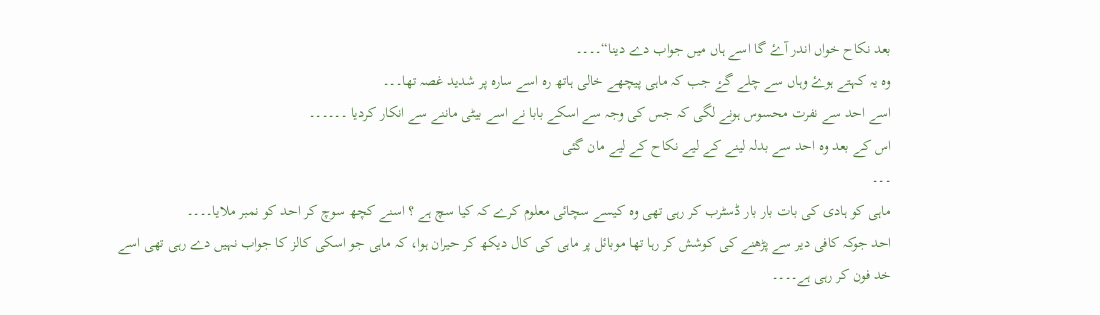بعد نکاح خواں اندر آۓ گا اسے ہاں میں جواب دے دینا“۔۔۔۔
وہ یہ کہتے ہوۓ وہاں سے چلے گۓ جب کہ ماہی پیچھے خالی ہاتھ رہ اسے سارہ پر شدید غصہ تھا۔۔۔
اسے احد سے نفرت محسوس ہونے لگی کہ جس کی وجہ سے اسکے بابا نے اسے بیٹی ماننے سے انکار کردیا ۔۔۔۔۔۔
اس کے بعد وہ احد سے بدلہ لینے کے لیے نکاح کے لیے مان گئی
۔۔۔
ماہی کو ہادی کی بات بار بار ڈسٹرب کر رہی تھی وہ کیسے سچائی معلوم کرے کہ کیا سچ ہے ؟ اسنے کچھ سوچ کر احد کو نمبر ملایا۔۔۔۔
احد جوکہ کافی دیر سے پڑھنے کی کوشش کر رہا تھا موبائل پر ماہی کی کال دیکھ کر حیران ہوا، کہ ماہی جو اسکی کالز کا جواب نہیں دے رہی تھی اسے خد فون کر رہی ہے۔۔۔۔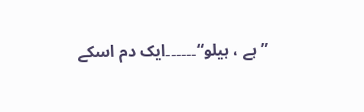”ہے ، ہیلو“۔۔۔۔۔۔ایک دم اسکے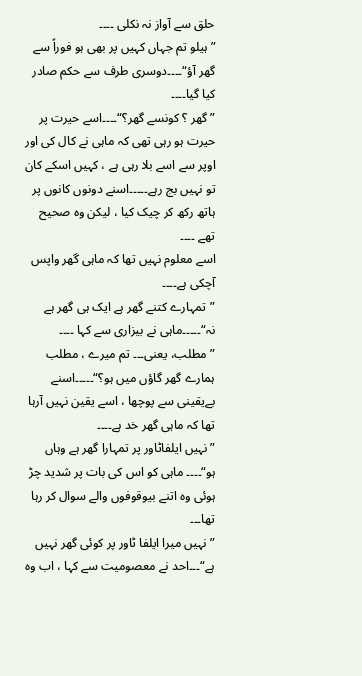حلق سے آواز نہ نکلی ۔۔۔۔
”ہیلو تم جہاں کہیں پر بھی ہو فوراً سے گھر آؤ“۔۔۔۔دوسری طرف سے حکم صادر کیا گیا۔۔۔۔
”گھر ؟ کونسے گھر؟“۔۔۔۔اسے حیرت پر حیرت ہو رہی تھی کہ ماہی نے کال کی اور اوپر سے اسے بلا رہی ہے ، کہیں اسکے کان تو نہیں بج رہے۔۔۔۔۔اسنے دونوں کانوں پر ہاتھ رکھ کر چیک کیا ، لیکن وہ صحیح تھے ۔۔۔۔
اسے معلوم نہیں تھا کہ ماہی گھر واپس آچکی ہے۔۔۔۔
”تمہارے کتنے گھر ہے ایک ہی گھر ہے نہ“۔۔۔۔۔ماہی نے بیزاری سے کہا ۔۔۔۔
”مطلب، یعنی۔۔۔ تم میرے ، مطلب ہمارے گھر گاؤں میں ہو؟“۔۔۔۔۔اسنے بےیقینی سے پوچھا ، اسے یقین نہیں آرہا تھا کہ ماہی گھر خد ہے۔۔۔۔
”نہیں ایلفاٹاور پر تمہارا گھر ہے وہاں ہو“۔۔۔۔ ماہی کو اس کی بات پر شدید چڑ ہوئی وہ اتنے بیوقوفوں والے سوال کر رہا تھا۔۔۔
”نہیں میرا ایلفا ٹاور پر کوئی گھر نہیں ہے“۔۔۔احد نے معصومیت سے کہا ، اب وہ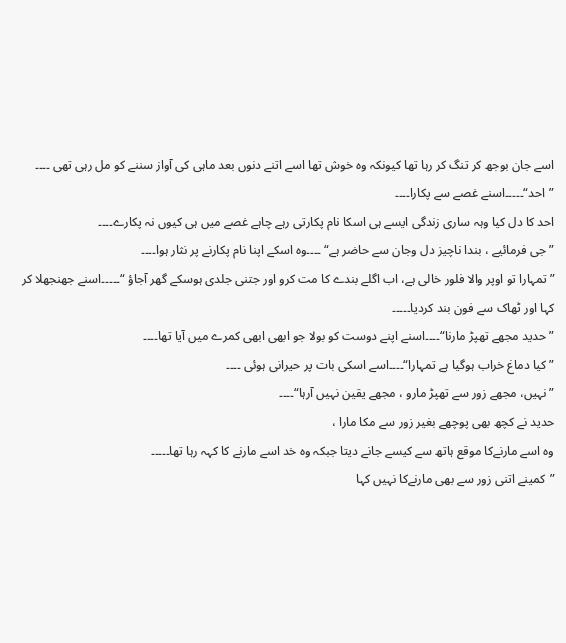اسے جان بوجھ کر تنگ کر رہا تھا کیونکہ وہ خوش تھا اسے اتنے دنوں بعد ماہی کی آواز سننے کو مل رہی تھی ۔۔۔۔
”احد“۔۔۔۔۔اسنے غصے سے پکارا۔۔۔۔
احد کا دل کیا وہہ ساری زندگی ایسے ہی اسکا نام پکارتی رہے چاہے غصے میں ہی کیوں نہ پکارے۔۔۔۔
”جی فرمائیے ، بندا ناچیز دل وجان سے حاضر ہے“ ۔۔۔۔وہ اسکے اپنا نام پکارنے پر نثار ہوا۔۔۔۔
” تمہارا تو اوپر والا فلور خالی ہے، اب اگلے بندے کا مت کرو اور جتنی جلدی ہوسکے گھر آجاؤ “۔۔۔۔۔اسنے جھنجھلا کر کہا اور ٹھاک سے فون بند کردیا۔۔۔۔۔
”حدید مجھے تھپڑ مارنا“۔۔۔۔اسنے اپنے دوست کو بولا جو ابھی ابھی کمرے میں آیا تھا۔۔۔۔
”کیا دماغ خراب ہوگیا ہے تمہارا“۔۔۔۔اسے اسکی بات پر حیرانی ہوئی ۔۔۔۔
”نہیں، مجھے زور سے تھپڑ مارو ، مجھے یقین نہیں آرہا“۔۔۔۔
حدید نے کچھ بھی پوچھے بغیر زور سے مکا مارا ،
وہ اسے مارنےکا موقع ہاتھ سے کیسے جانے دیتا جبکہ وہ خد اسے مارنے کا کہہ رہا تھا۔۔۔۔۔
”کمینے اتنی زور سے بھی مارنےکا نہیں کہا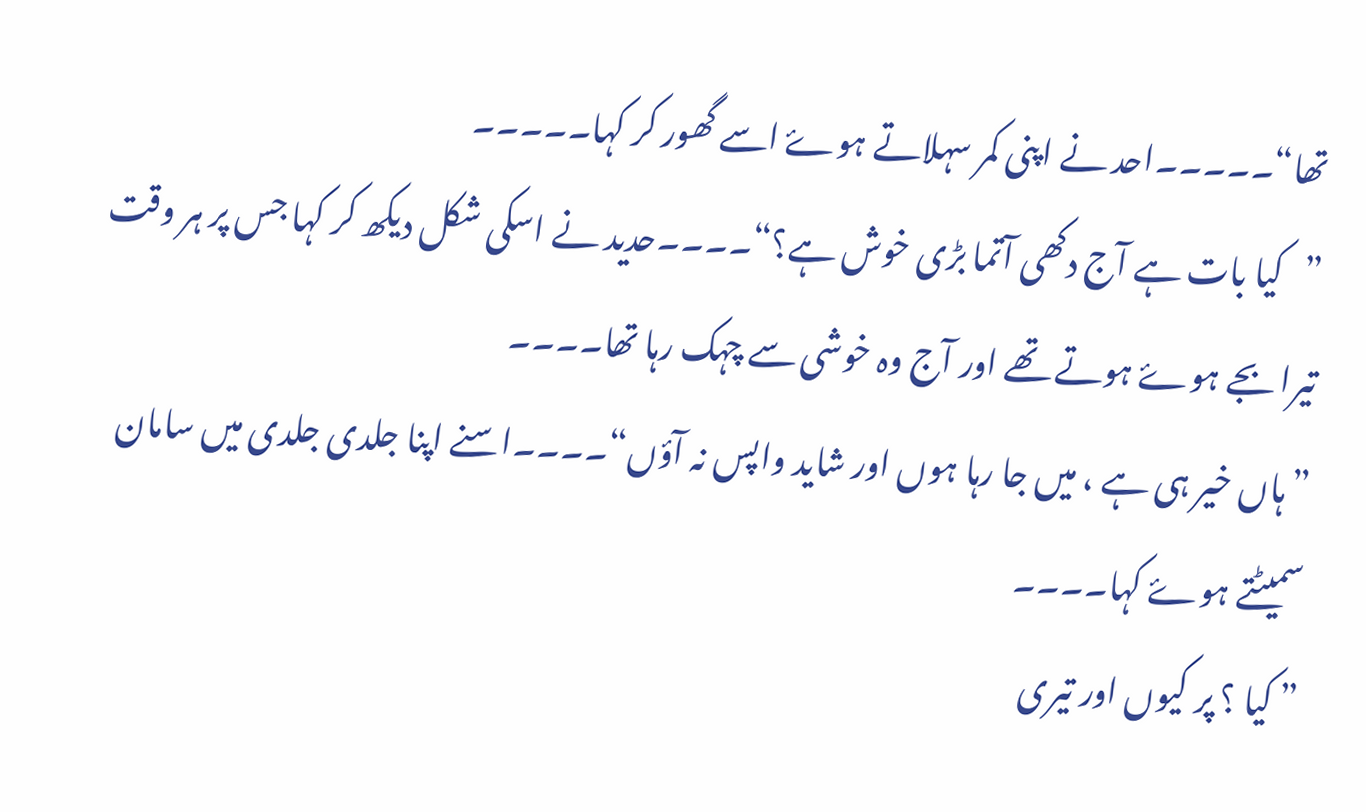تھا“۔۔۔۔۔احد نے اپنی کمر سہلاتے ہوۓ اسے گھور کر کہا۔۔۔۔۔
”کیا بات ہے آج دکھی آتما بڑی خوش ہے؟“۔۔۔۔حدید نے اسکی شکل دیکھ کر کہا جس پر ہر وقت تیرا بجے ہوۓ ہوتے تھے اور آج وہ خوشی سے چہک رہا تھا۔۔۔۔
”ہاں خیر ہی ہے ، میں جا رہا ہوں اور شاید واپس نہ آؤں“۔۔۔۔اسنے اپنا جلدی جلدی میں سامان سمیٹتے ہوۓ کہا۔۔۔۔
” کیا ؟ پر کیوں اور تیری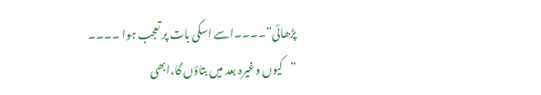پڑھائی“۔۔۔۔اسے اسکی بات پر تعجب ہوا ۔۔۔۔
”کیوں وغیرہ بعد میں بتاؤں گا،ابھی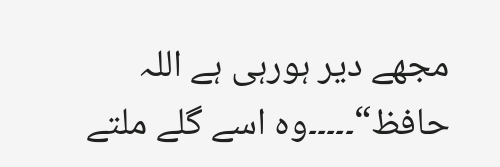مجھے دیر ہورہی ہے اللہ حافظ“۔۔۔۔۔وہ اسے گلے ملتے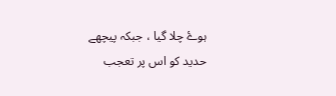ہوۓ چلا گیا ، جبکہ پیچھے حدید کو اس پر تعجب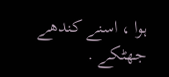ہوا ، اسنے کندھے جھٹکے .